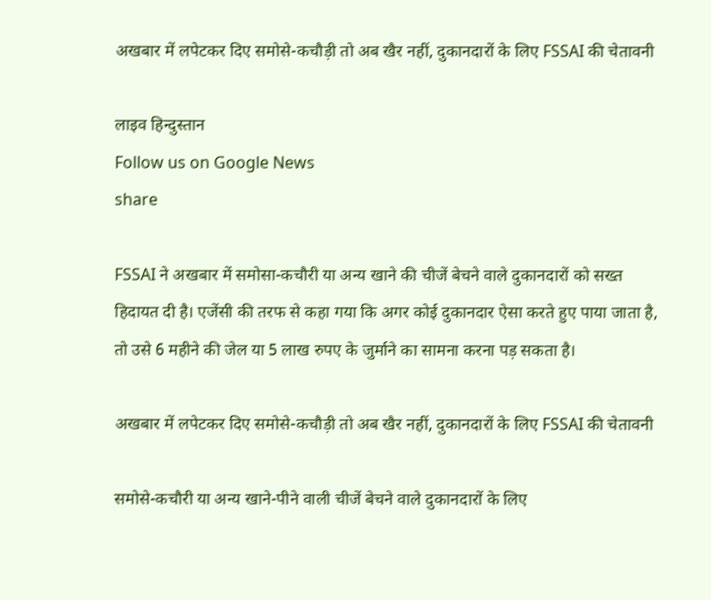अखबार में लपेटकर दिए समोसे-कचौड़ी तो अब खैर नहीं, दुकानदारों के लिए FSSAI की चेतावनी

लाइव हिन्दुस्तान
Follow us on Google News
share

FSSAI ने अखबार में समोसा-कचौरी या अन्य खाने की चीजें बेचने वाले दुकानदारों को सख्त हिदायत दी है। एजेंसी की तरफ से कहा गया कि अगर कोई दुकानदार ऐसा करते हुए पाया जाता है, तो उसे 6 महीने की जेल या 5 लाख रुपए के जुर्माने का सामना करना पड़ सकता है।

अखबार में लपेटकर दिए समोसे-कचौड़ी तो अब खैर नहीं, दुकानदारों के लिए FSSAI की चेतावनी

समोसे-कचौरी या अन्य खाने-पीने वाली चीजें बेचने वाले दुकानदारों के लिए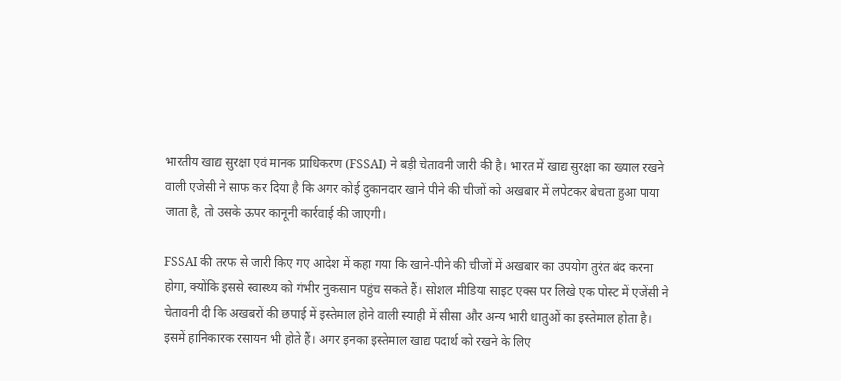भारतीय खाद्य सुरक्षा एवं मानक प्राधिकरण (FSSAI) ने बड़ी चेतावनी जारी की है। भारत में खाद्य सुरक्षा का ख्याल रखने वाली एजेसी ने साफ कर दिया है कि अगर कोई दुकानदार खाने पीने की चीजों को अखबार में लपेटकर बेचता हुआ पाया जाता है, तो उसके ऊपर कानूनी कार्रवाई की जाएगी।

FSSAI की तरफ से जारी किए गए आदेश में कहा गया कि खाने-पीने की चीजों में अखबार का उपयोग तुरंत बंद करना होगा, क्योंकि इससे स्वास्थ्य को गंभीर नुकसान पहुंच सकते हैं। सोशल मीडिया साइट एक्स पर लिखे एक पोस्ट में एजेंसी ने चेतावनी दी कि अखबरों की छपाई में इस्तेमाल होने वाली स्याही में सीसा और अन्य भारी धातुओं का इस्तेमाल होता है। इसमें हानिकारक रसायन भी होते हैं। अगर इनका इस्तेमाल खाद्य पदार्थ को रखने के लिए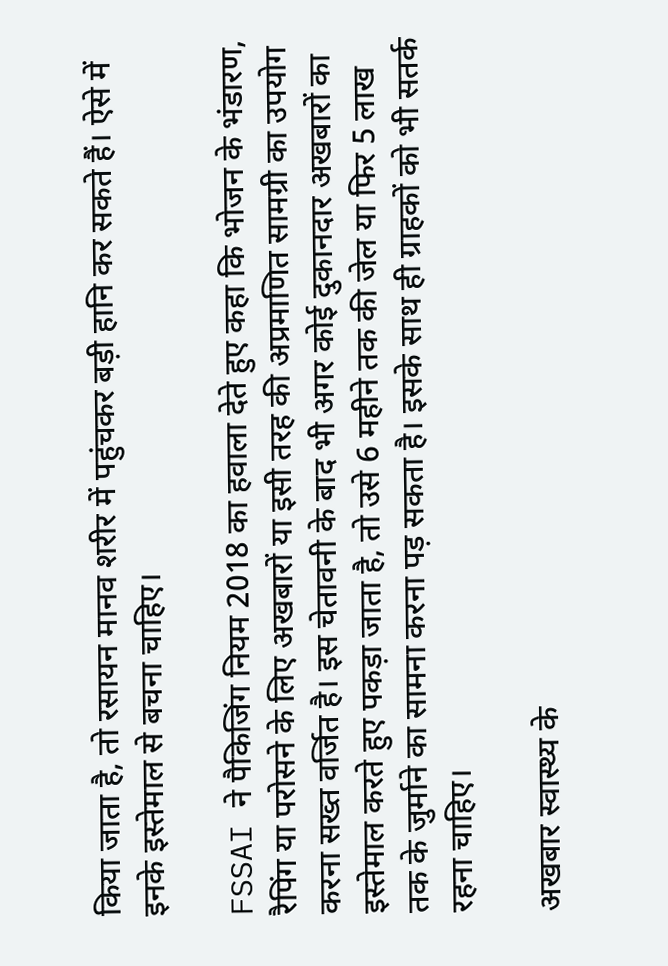किया जाता है, तो रसायन मानव शरीर में पहुंचकर बड़ी हानि कर सकते हैं। ऐसे में इनके इस्तेमाल से बचना चाहिए।

FSSAI ने पैकिजिंग नियम 2018 का हवाला देते हुए कहा कि भोजन के भंडारण, रैपिंग या परोसने के लिए अखबारों या इसी तरह की अप्रमाणित सामग्री का उपयोग करना सख्त वर्जित है। इस चेतावनी के बाद भी अगर कोई दुकानदार अखबारों का इस्तेमाल करते हुए पकड़ा जाता है, तो उसे 6 महीने तक की जेल या फिर 5 लाख तक के जुर्माने का सामना करना पड़ सकता है। इसके साथ ही ग्राहकों को भी सतर्क रहना चाहिए।

अखबार स्वास्थ्य के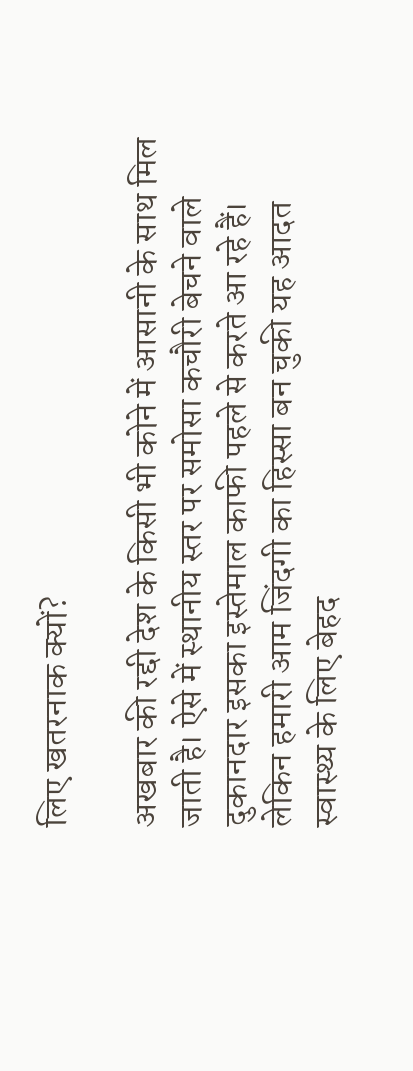लिए खतरनाक क्यों?

अखबार की रद्दी देश के किसी भी कोने में आसानी के साथ मिल जाती है। ऐसे में स्थानीय स्तर पर समोसा कचौरी बेचने वाले दुकानदार इसका इस्तेमाल काफी पहले से करते आ रहे हैं। लेकिन हमारी आम जिंदगी का हिस्सा बन चुकी यह आदत स्वास्थ्य के लिए बेहद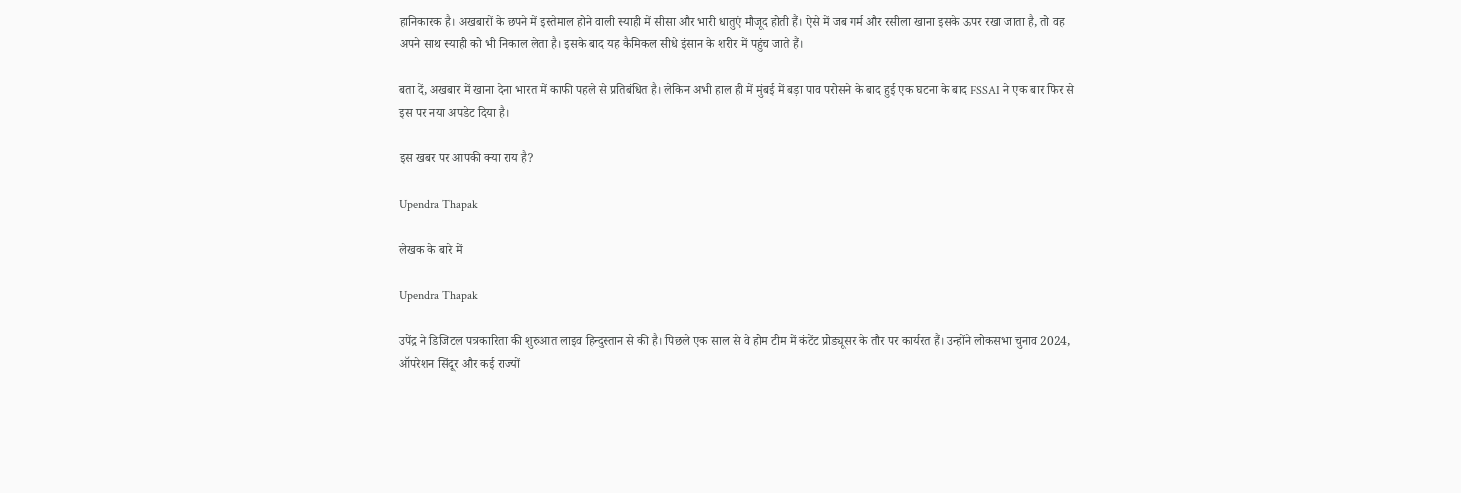हानिकारक है। अखबारों के छपने में इस्तेमाल होने वाली स्याही में सीसा और भारी धातुएं मौजूद होती हैं। ऐसे में जब गर्म और रसीला खाना इसके ऊपर रखा जाता है, तो वह अपने साथ स्याही को भी निकाल लेता है। इसके बाद यह कैमिकल सीधे इंसान के शरीर में पहुंच जाते हैं।

बता दें, अखबार में खाना देना भारत में काफी पहले से प्रतिबंधित है। लेकिन अभी हाल ही में मुंबई में बड़ा पाव परोसने के बाद हुई एक घटना के बाद FSSAI ने एक बार फिर से इस पर नया अपडेट दिया है।

इस खबर पर आपकी क्या राय है?

Upendra Thapak

लेखक के बारे में

Upendra Thapak

उपेंद्र ने डिजिटल पत्रकारिता की शुरुआत लाइव हिन्दुस्तान से की है। पिछले एक साल से वे होम टीम में कंटेंट प्रोड्यूसर के तौर पर कार्यरत हैं। उन्होंने लोकसभा चुनाव 2024, ऑपरेशन सिंदूर और कई राज्यों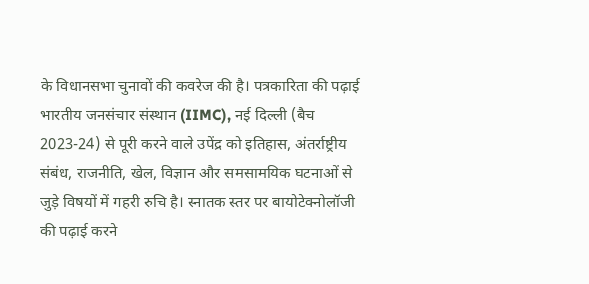के विधानसभा चुनावों की कवरेज की है। पत्रकारिता की पढ़ाई भारतीय जनसंचार संस्थान (IIMC), नई दिल्ली (बैच 2023-24) से पूरी करने वाले उपेंद्र को इतिहास, अंतर्राष्ट्रीय संबंध, राजनीति, खेल, विज्ञान और समसामयिक घटनाओं से जुड़े विषयों में गहरी रुचि है। स्नातक स्तर पर बायोटेक्नोलॉजी की पढ़ाई करने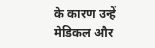के कारण उन्हें मेडिकल और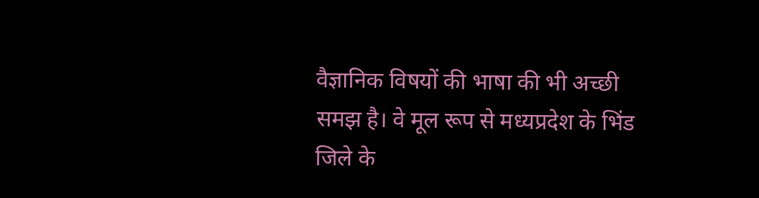वैज्ञानिक विषयों की भाषा की भी अच्छी समझ है। वे मूल रूप से मध्यप्रदेश के भिंड जिले के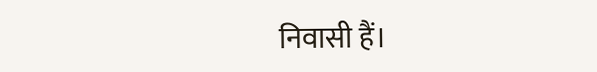निवासी हैं।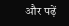और पढ़ें